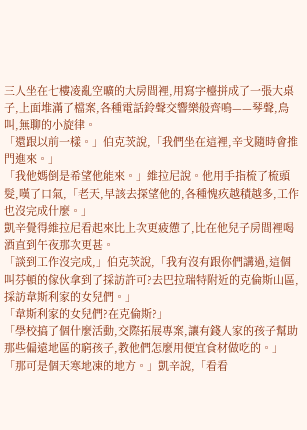三人坐在七樓凌亂空曠的大房間裡,用寫字檯拼成了一張大桌子,上面堆滿了檔案,各種電話鈴聲交響樂般齊鳴——琴聲,鳥叫,無聊的小旋律。
「還跟以前一樣。」伯克茨說,「我們坐在這裡,辛戈隨時會推門進來。」
「我他媽倒是希望他能來。」維拉尼說。他用手指梳了梳頭髮,嘆了口氣,「老天,早該去探望他的,各種愧疚越積越多,工作也沒完成什麼。」
凱辛覺得維拉尼看起來比上次更疲憊了,比在他兒子房間裡喝酒直到午夜那次更甚。
「談到工作沒完成,」伯克茨說,「我有沒有跟你們講過,這個叫芬頓的傢伙拿到了採訪許可?去巴拉瑞特附近的克倫斯山區,採訪韋斯利家的女兒們。」
「韋斯利家的女兒們?在克倫斯?」
「學校搞了個什麼活動,交際拓展專案,讓有錢人家的孩子幫助那些偏遠地區的窮孩子,教他們怎麼用便宜食材做吃的。」
「那可是個天寒地凍的地方。」凱辛說,「看看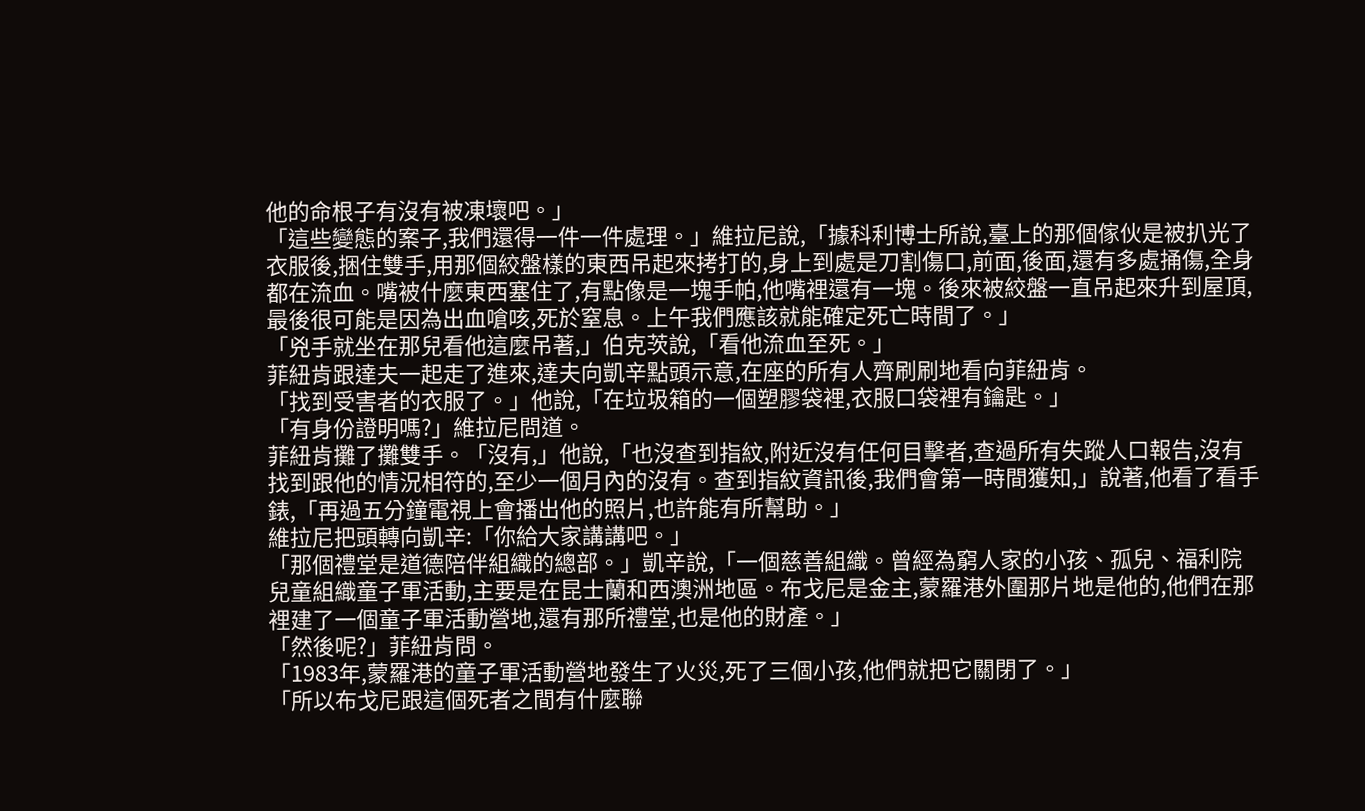他的命根子有沒有被凍壞吧。」
「這些變態的案子,我們還得一件一件處理。」維拉尼說,「據科利博士所說,臺上的那個傢伙是被扒光了衣服後,捆住雙手,用那個絞盤樣的東西吊起來拷打的,身上到處是刀割傷口,前面,後面,還有多處捅傷,全身都在流血。嘴被什麼東西塞住了,有點像是一塊手帕,他嘴裡還有一塊。後來被絞盤一直吊起來升到屋頂,最後很可能是因為出血嗆咳,死於窒息。上午我們應該就能確定死亡時間了。」
「兇手就坐在那兒看他這麼吊著,」伯克茨說,「看他流血至死。」
菲紐肯跟達夫一起走了進來,達夫向凱辛點頭示意,在座的所有人齊刷刷地看向菲紐肯。
「找到受害者的衣服了。」他說,「在垃圾箱的一個塑膠袋裡,衣服口袋裡有鑰匙。」
「有身份證明嗎?」維拉尼問道。
菲紐肯攤了攤雙手。「沒有,」他說,「也沒查到指紋,附近沒有任何目擊者,查過所有失蹤人口報告,沒有找到跟他的情況相符的,至少一個月內的沒有。查到指紋資訊後,我們會第一時間獲知,」說著,他看了看手錶,「再過五分鐘電視上會播出他的照片,也許能有所幫助。」
維拉尼把頭轉向凱辛:「你給大家講講吧。」
「那個禮堂是道德陪伴組織的總部。」凱辛說,「一個慈善組織。曾經為窮人家的小孩、孤兒、福利院兒童組織童子軍活動,主要是在昆士蘭和西澳洲地區。布戈尼是金主,蒙羅港外圍那片地是他的,他們在那裡建了一個童子軍活動營地,還有那所禮堂,也是他的財產。」
「然後呢?」菲紐肯問。
「1983年,蒙羅港的童子軍活動營地發生了火災,死了三個小孩,他們就把它關閉了。」
「所以布戈尼跟這個死者之間有什麼聯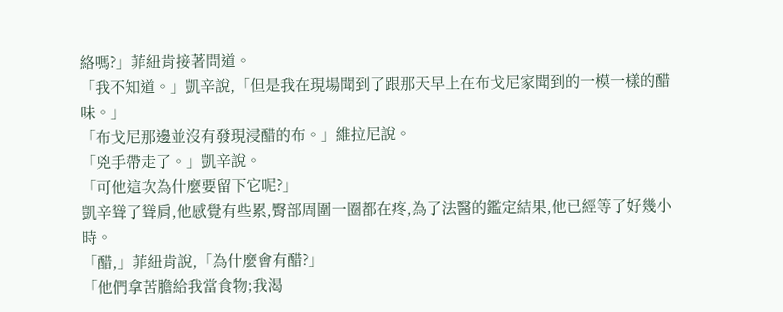絡嗎?」菲紐肯接著問道。
「我不知道。」凱辛說,「但是我在現場聞到了跟那天早上在布戈尼家聞到的一模一樣的醋味。」
「布戈尼那邊並沒有發現浸醋的布。」維拉尼說。
「兇手帶走了。」凱辛說。
「可他這次為什麼要留下它呢?」
凱辛聳了聳肩,他感覺有些累,臀部周圍一圈都在疼,為了法醫的鑑定結果,他已經等了好幾小時。
「醋,」菲紐肯說,「為什麼會有醋?」
「他們拿苦膽給我當食物;我渴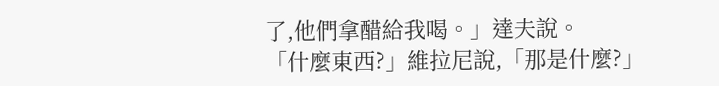了,他們拿醋給我喝。」達夫說。
「什麼東西?」維拉尼說,「那是什麼?」